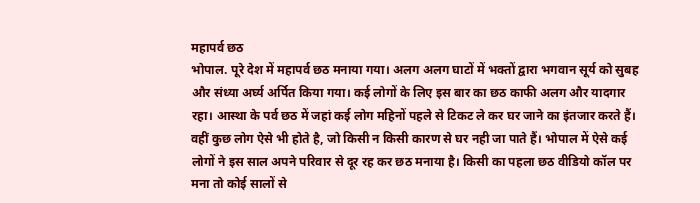महापर्व छठ
भोपाल. पूरे देश में महापर्व छठ मनाया गया। अलग अलग घाटों में भक्तों द्वारा भगवान सूर्य को सुबह और संध्या अर्घ्य अर्पित किया गया। कई लोगों के लिए इस बार का छठ काफी अलग और यादगार रहा। आस्था के पर्व छठ में जहां कई लोग महिनों पहले से टिकट ले कर घर जाने का इंतजार करते हैं। वहीं कुछ लोग ऐसे भी होते है, जो किसी न किसी कारण से घर नही जा पाते हैं। भोपाल में ऐसे कई लोगों ने इस साल अपने परिवार से दूर रह कर छठ मनाया है। किसी का पहला छठ वीडियो कॉल पर मना तो कोई सालों से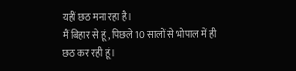यहीं छठ मना रहा है।
मैं बिहार से हूं, पिछले 10 सालों से भोपाल में ही छठ कर रही हूं।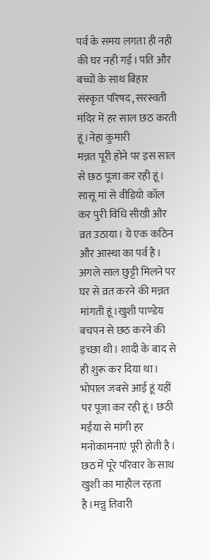पर्व के समय लगता ही नही की घर नही गई। पति और बच्चों के साथ बिहार संस्कृत परिषद, सरस्वती मंदिर में हर साल छठ करती हूं।नेहा कुमारी
मन्नत पूरी होने पर इस साल से छठ पूजा कर रही हूं। सासू मां से वीडियो कॉल कर पुरी विधि सीखी और व्रत उठाया। ये एक कठिन और आस्था का पर्व है। अगले साल छुट्टी मिलने पर घर से व्रत करने की मन्नत मांगती हूं।खुशी पाण्डेय
बचपन से छठ करने की इच्छा थी। शादी के बाद से ही शुरू कर दिया था। भोपाल जबसे आई हूं यहीं पर पूजा कर रही हूं। छठी मईया से मांगी हर मनोकामनाएं पूरी होती है। छठ में पूरे परिवार के साथ खुशी का माहौल रहता है।मन्नु तिवारी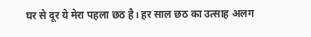घर से दूर ये मेरा पहला छठ है। हर साल छठ का उत्साह अलग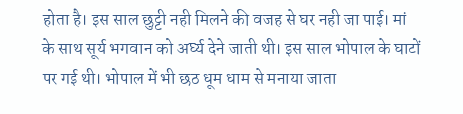होता है। इस साल छुट्टी नही मिलने की वजह से घर नही जा पाई। मां के साथ सूर्य भगवान को अर्घ्य देने जाती थी। इस साल भोपाल के घाटों पर गई थी। भोपाल में भी छठ धूम धाम से मनाया जाता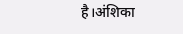है।अंशिका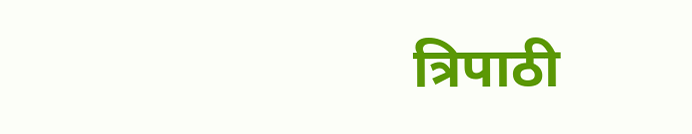त्रिपाठी